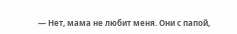— Нет, мама не любит меня. Они с папой,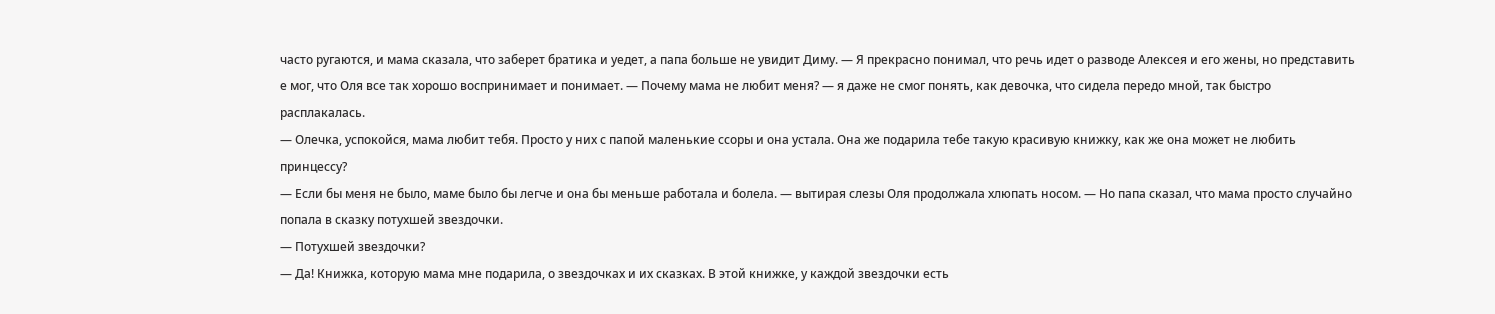часто ругаются, и мама сказала, что заберет братика и уедет, а папа больше не увидит Диму. — Я прекрасно понимал, что речь идет о разводе Алексея и его жены, но представить е мог, что Оля все так хорошо воспринимает и понимает. — Почему мама не любит меня? — я даже не смог понять, как девочка, что сидела передо мной, так быстро расплакалась.
— Олечка, успокойся, мама любит тебя. Просто у них с папой маленькие ссоры и она устала. Она же подарила тебе такую красивую книжку, как же она может не любить принцессу?
— Если бы меня не было, маме было бы легче и она бы меньше работала и болела. — вытирая слезы Оля продолжала хлюпать носом. — Но папа сказал, что мама просто случайно попала в сказку потухшей звездочки.
— Потухшей звездочки?
— Да! Книжка, которую мама мне подарила, о звездочках и их сказках. В этой книжке, у каждой звездочки есть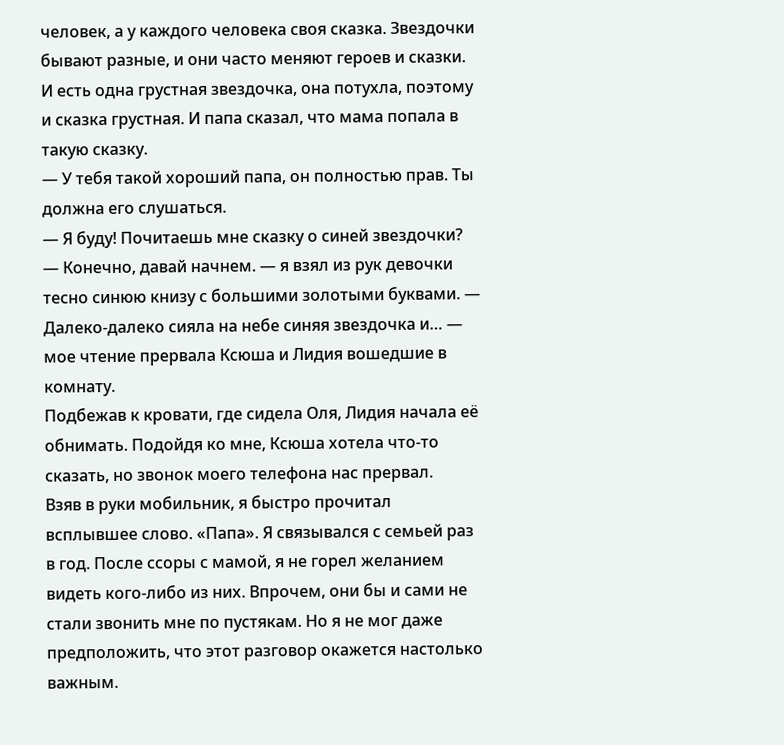человек, а у каждого человека своя сказка. Звездочки бывают разные, и они часто меняют героев и сказки. И есть одна грустная звездочка, она потухла, поэтому и сказка грустная. И папа сказал, что мама попала в такую сказку.
— У тебя такой хороший папа, он полностью прав. Ты должна его слушаться.
— Я буду! Почитаешь мне сказку о синей звездочки?
— Конечно, давай начнем. — я взял из рук девочки тесно синюю книзу с большими золотыми буквами. — Далеко-далеко сияла на небе синяя звездочка и… — мое чтение прервала Ксюша и Лидия вошедшие в комнату.
Подбежав к кровати, где сидела Оля, Лидия начала её обнимать. Подойдя ко мне, Ксюша хотела что-то сказать, но звонок моего телефона нас прервал.
Взяв в руки мобильник, я быстро прочитал всплывшее слово. «Папа». Я связывался с семьей раз в год. После ссоры с мамой, я не горел желанием видеть кого-либо из них. Впрочем, они бы и сами не стали звонить мне по пустякам. Но я не мог даже предположить, что этот разговор окажется настолько важным.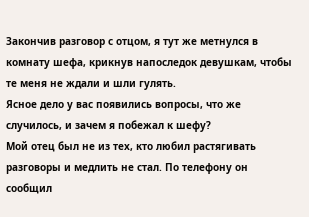Закончив разговор с отцом, я тут же метнулся в комнату шефа, крикнув напоследок девушкам, чтобы те меня не ждали и шли гулять.
Ясное дело у вас появились вопросы, что же случилось, и зачем я побежал к шефу?
Мой отец был не из тех, кто любил растягивать разговоры и медлить не стал. По телефону он сообщил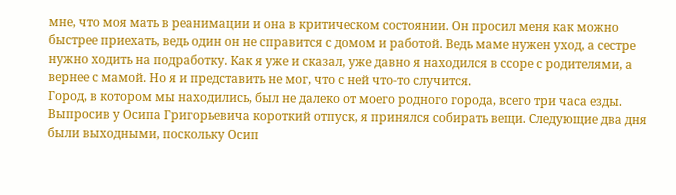мне, что моя мать в реанимации и она в критическом состоянии. Он просил меня как можно быстрее приехать, ведь один он не справится с домом и работой. Ведь маме нужен уход, а сестре нужно ходить на подработку. Как я уже и сказал, уже давно я находился в ссоре с родителями, а вернее с мамой. Но я и представить не мог, что с ней что-то случится.
Город, в котором мы находились, был не далеко от моего родного города, всего три часа езды. Выпросив у Осипа Григорьевича короткий отпуск, я принялся собирать вещи. Следующие два дня были выходными, поскольку Осип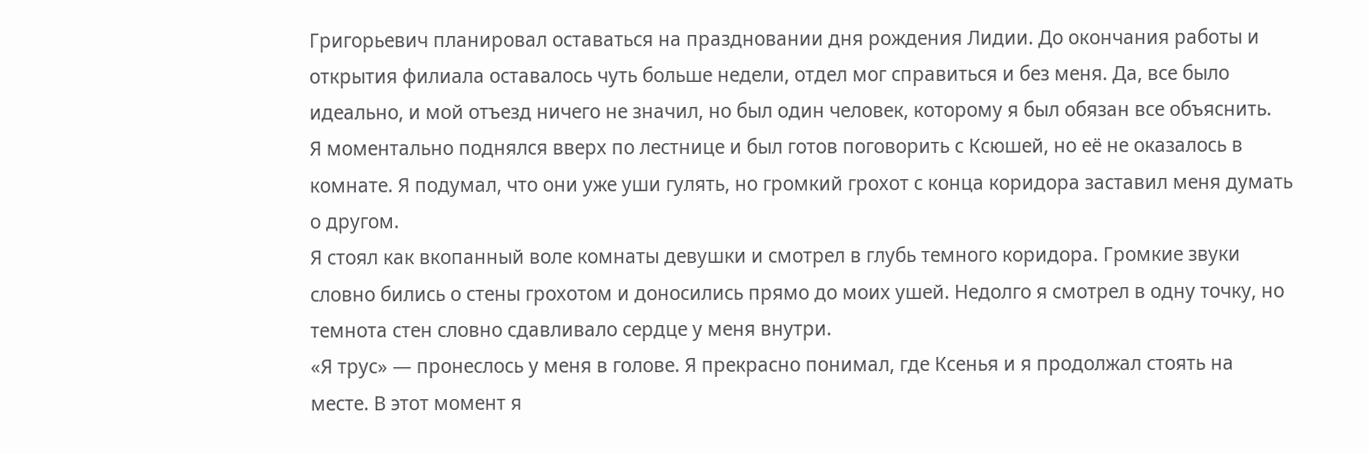Григорьевич планировал оставаться на праздновании дня рождения Лидии. До окончания работы и открытия филиала оставалось чуть больше недели, отдел мог справиться и без меня. Да, все было идеально, и мой отъезд ничего не значил, но был один человек, которому я был обязан все объяснить.
Я моментально поднялся вверх по лестнице и был готов поговорить с Ксюшей, но её не оказалось в комнате. Я подумал, что они уже уши гулять, но громкий грохот с конца коридора заставил меня думать о другом.
Я стоял как вкопанный воле комнаты девушки и смотрел в глубь темного коридора. Громкие звуки словно бились о стены грохотом и доносились прямо до моих ушей. Недолго я смотрел в одну точку, но темнота стен словно сдавливало сердце у меня внутри.
«Я трус» — пронеслось у меня в голове. Я прекрасно понимал, где Ксенья и я продолжал стоять на месте. В этот момент я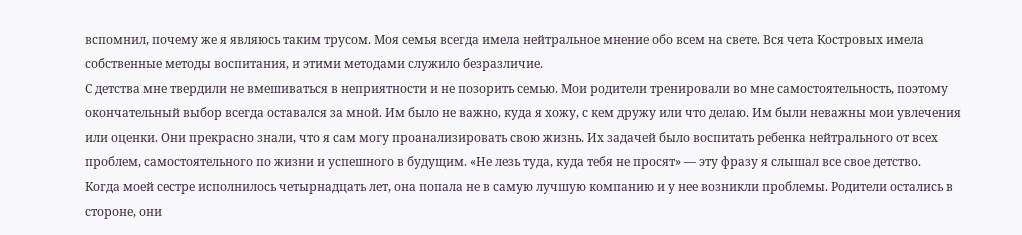вспомнил, почему же я являюсь таким трусом. Моя семья всегда имела нейтральное мнение обо всем на свете. Вся чета Костровых имела собственные методы воспитания, и этими методами служило безразличие.
С детства мне твердили не вмешиваться в неприятности и не позорить семью. Мои родители тренировали во мне самостоятельность, поэтому окончательный выбор всегда оставался за мной. Им было не важно, куда я хожу, с кем дружу или что делаю. Им были неважны мои увлечения или оценки. Они прекрасно знали, что я сам могу проанализировать свою жизнь. Их задачей было воспитать ребенка нейтрального от всех проблем, самостоятельного по жизни и успешного в будущим. «Не лезь туда, куда тебя не просят» — эту фразу я слышал все свое детство.
Когда моей сестре исполнилось четырнадцать лет, она попала не в самую лучшую компанию и у нее возникли проблемы. Родители остались в стороне, они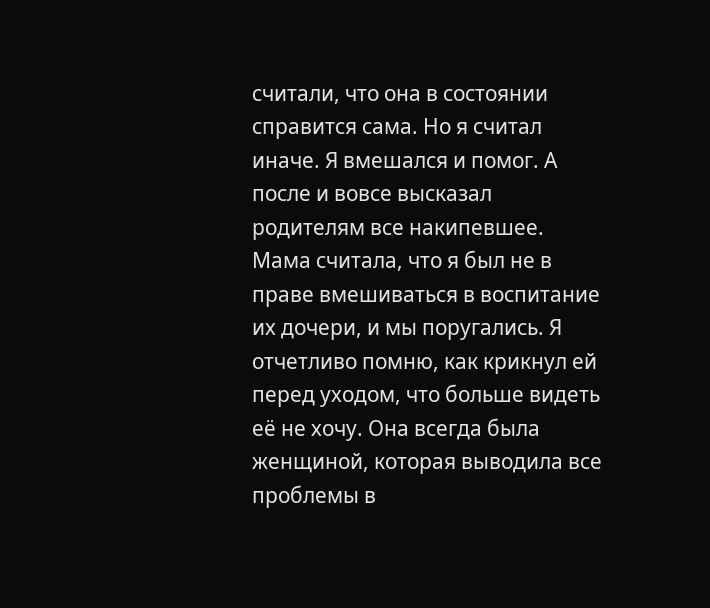считали, что она в состоянии справится сама. Но я считал иначе. Я вмешался и помог. А после и вовсе высказал родителям все накипевшее. Мама считала, что я был не в праве вмешиваться в воспитание их дочери, и мы поругались. Я отчетливо помню, как крикнул ей перед уходом, что больше видеть её не хочу. Она всегда была женщиной, которая выводила все проблемы в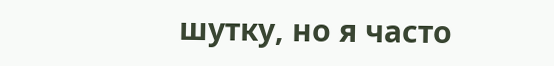шутку, но я часто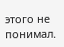этого не понимал.